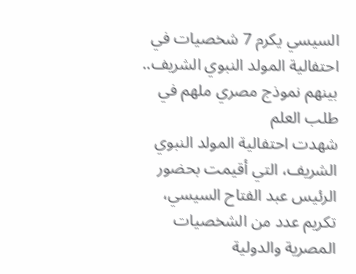السيسي يكرم 7 شخصيات في احتفالية المولد النبوي الشريف.. بينهم نموذج مصري ملهم في طلب العلم
شهدت احتفالية المولد النبوي الشريف، التي أقيمت بحضور الرئيس عبد الفتاح السيسي، تكريم عدد من الشخصيات المصرية والدولية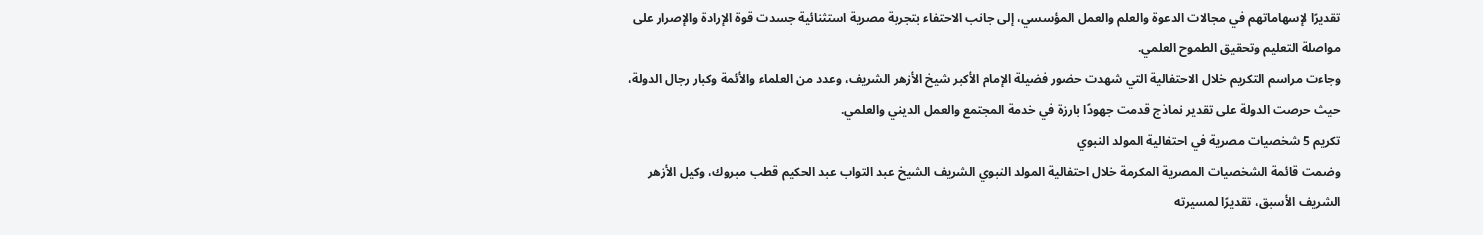تقديرًا لإسهاماتهم في مجالات الدعوة والعلم والعمل المؤسسي، إلى جانب الاحتفاء بتجربة مصرية استثنائية جسدت قوة الإرادة والإصرار على مواصلة التعليم وتحقيق الطموح العلمي.
وجاءت مراسم التكريم خلال الاحتفالية التي شهدت حضور فضيلة الإمام الأكبر شيخ الأزهر الشريف، وعدد من العلماء والأئمة وكبار رجال الدولة، حيث حرصت الدولة على تقدير نماذج قدمت جهودًا بارزة في خدمة المجتمع والعمل الديني والعلمي.
تكريم 5 شخصيات مصرية في احتفالية المولد النبوي
وضمت قائمة الشخصيات المصرية المكرمة خلال احتفالية المولد النبوي الشريف الشيخ عبد التواب عبد الحكيم قطب مبروك، وكيل الأزهر الشريف الأسبق، تقديرًا لمسيرته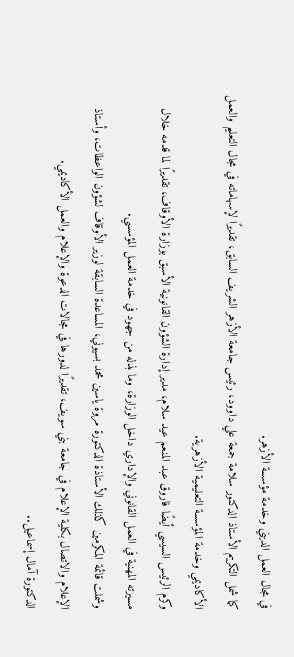في مجال العمل الديني وخدمة مؤسسة الأزهر.
كما شمل التكريم الأستاذ الدكتور سلامة جمعة علي داوود، رئيس جامعة الأزهر الشريف السابق، تقديرًا لإسهاماته في مجال التعليم والعمل الأكاديمي وخدمة المؤسسة التعليمية الأزهرية.
وكرم الرئيس السيسي أيضًا فاروق عبد المنعم عيد سلام، مدير إدارة الشؤون القانونية الأسبق بوزارة الأوقاف، تقديرًا لما قدمه خلال مسيرته المهنية في العمل القانوني والإداري داخل الوزارة، وما بذله من جهود في خدمة العمل المؤسسي.
وشملت قائمة المكرمين كذلك الأستاذة الدكتورة مروة ياسين محمد بسيوني، المساعدة السابقة لوزير الأوقاف لشؤون الواعظات، وأستاذ الإعلام والاتصال بكلية الإعلام في جامعة بني سويف، تقديرًا لدورها في مجالات الدعوة والإعلام والعمل الأكاديمي.
الدكتورة آمال إسماعيل..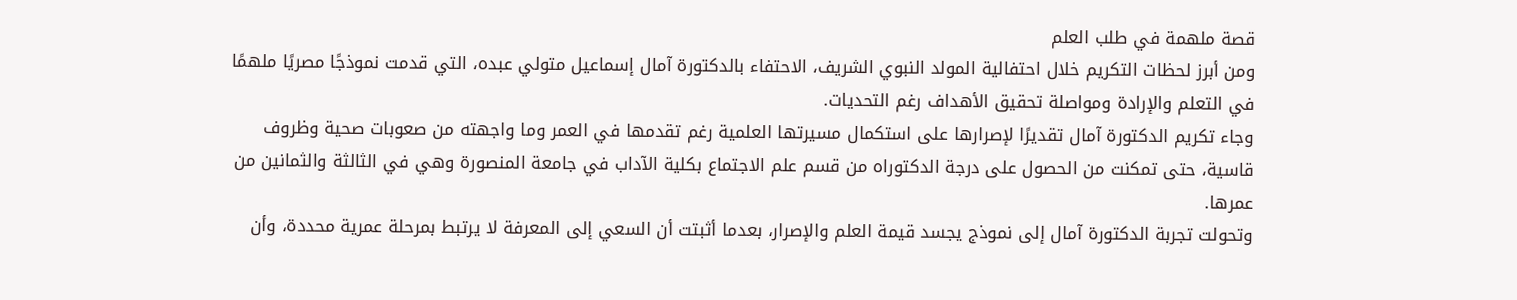قصة ملهمة في طلب العلم
ومن أبرز لحظات التكريم خلال احتفالية المولد النبوي الشريف، الاحتفاء بالدكتورة آمال إسماعيل متولي عبده، التي قدمت نموذجًا مصريًا ملهمًا في التعلم والإرادة ومواصلة تحقيق الأهداف رغم التحديات.
وجاء تكريم الدكتورة آمال تقديرًا لإصرارها على استكمال مسيرتها العلمية رغم تقدمها في العمر وما واجهته من صعوبات صحية وظروف قاسية، حتى تمكنت من الحصول على درجة الدكتوراه من قسم علم الاجتماع بكلية الآداب في جامعة المنصورة وهي في الثالثة والثمانين من عمرها.
وتحولت تجربة الدكتورة آمال إلى نموذج يجسد قيمة العلم والإصرار، بعدما أثبتت أن السعي إلى المعرفة لا يرتبط بمرحلة عمرية محددة، وأن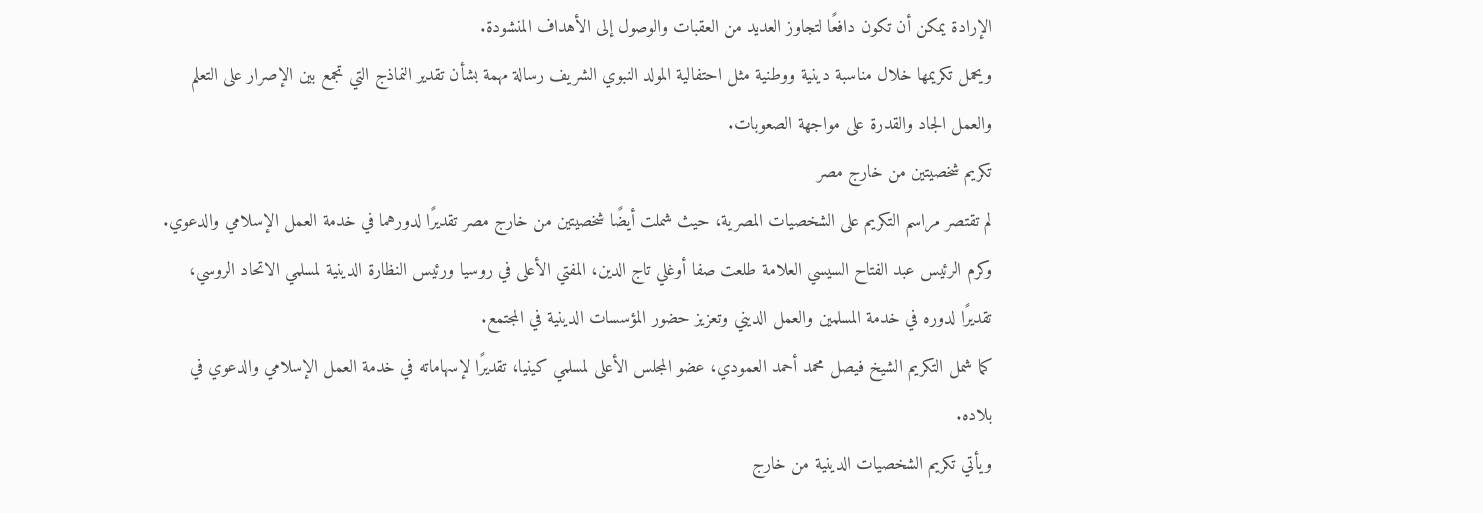الإرادة يمكن أن تكون دافعًا لتجاوز العديد من العقبات والوصول إلى الأهداف المنشودة.
ويحمل تكريمها خلال مناسبة دينية ووطنية مثل احتفالية المولد النبوي الشريف رسالة مهمة بشأن تقدير النماذج التي تجمع بين الإصرار على التعلم والعمل الجاد والقدرة على مواجهة الصعوبات.
تكريم شخصيتين من خارج مصر
لم تقتصر مراسم التكريم على الشخصيات المصرية، حيث شملت أيضًا شخصيتين من خارج مصر تقديرًا لدورهما في خدمة العمل الإسلامي والدعوي.
وكرم الرئيس عبد الفتاح السيسي العلامة طلعت صفا أوغلي تاج الدين، المفتي الأعلى في روسيا ورئيس النظارة الدينية لمسلمي الاتحاد الروسي، تقديرًا لدوره في خدمة المسلمين والعمل الديني وتعزيز حضور المؤسسات الدينية في المجتمع.
كما شمل التكريم الشيخ فيصل محمد أحمد العمودي، عضو المجلس الأعلى لمسلمي كينيا، تقديرًا لإسهاماته في خدمة العمل الإسلامي والدعوي في بلاده.
ويأتي تكريم الشخصيات الدينية من خارج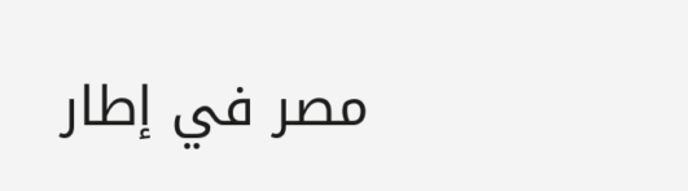مصر في إطار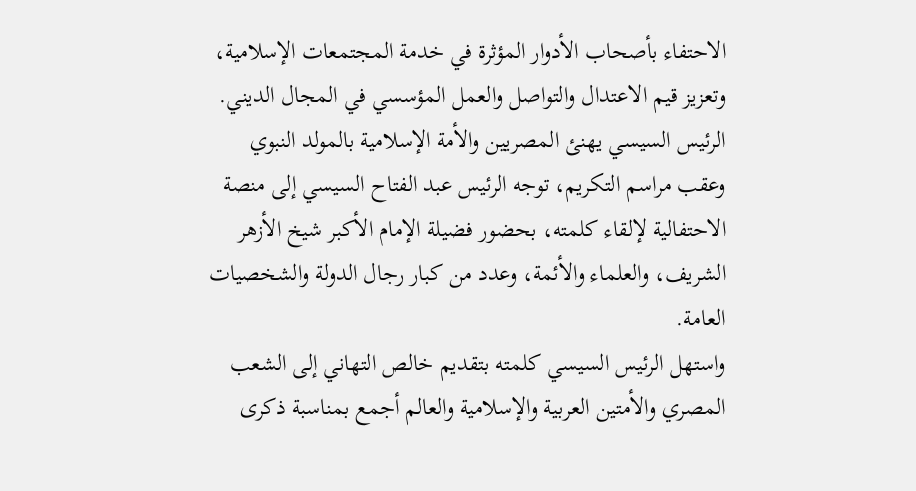الاحتفاء بأصحاب الأدوار المؤثرة في خدمة المجتمعات الإسلامية، وتعزيز قيم الاعتدال والتواصل والعمل المؤسسي في المجال الديني.
الرئيس السيسي يهنئ المصريين والأمة الإسلامية بالمولد النبوي
وعقب مراسم التكريم، توجه الرئيس عبد الفتاح السيسي إلى منصة الاحتفالية لإلقاء كلمته، بحضور فضيلة الإمام الأكبر شيخ الأزهر الشريف، والعلماء والأئمة، وعدد من كبار رجال الدولة والشخصيات العامة.
واستهل الرئيس السيسي كلمته بتقديم خالص التهاني إلى الشعب المصري والأمتين العربية والإسلامية والعالم أجمع بمناسبة ذكرى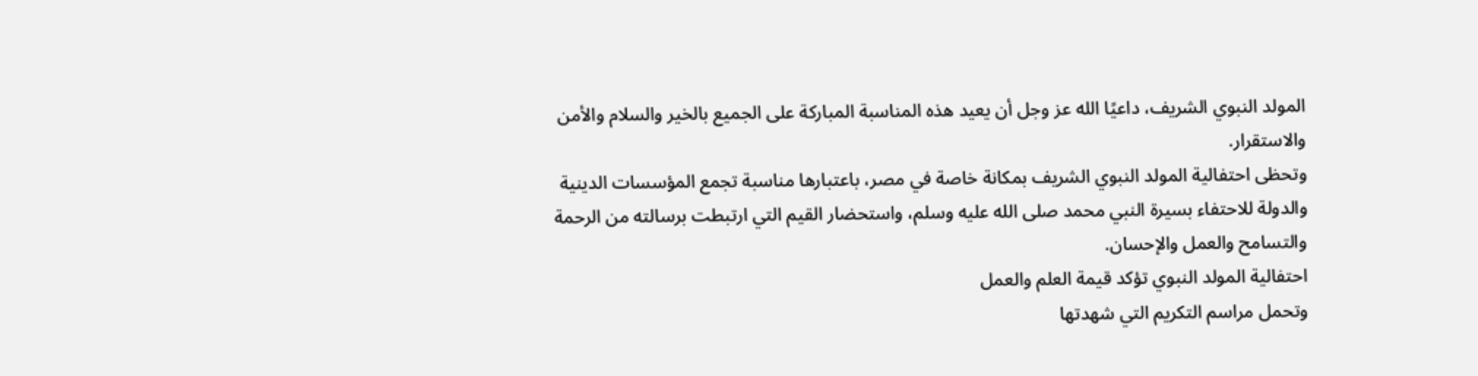المولد النبوي الشريف، داعيًا الله عز وجل أن يعيد هذه المناسبة المباركة على الجميع بالخير والسلام والأمن والاستقرار.
وتحظى احتفالية المولد النبوي الشريف بمكانة خاصة في مصر، باعتبارها مناسبة تجمع المؤسسات الدينية والدولة للاحتفاء بسيرة النبي محمد صلى الله عليه وسلم، واستحضار القيم التي ارتبطت برسالته من الرحمة والتسامح والعمل والإحسان.
احتفالية المولد النبوي تؤكد قيمة العلم والعمل
وتحمل مراسم التكريم التي شهدتها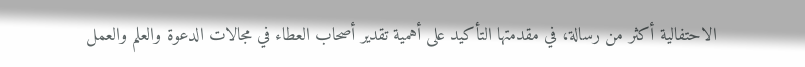الاحتفالية أكثر من رسالة، في مقدمتها التأكيد على أهمية تقدير أصحاب العطاء في مجالات الدعوة والعلم والعمل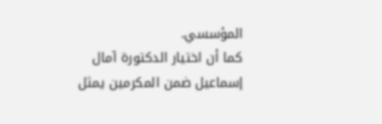المؤسسي.
كما أن اختيار الدكتورة آمال إسماعيل ضمن المكرمين يمثل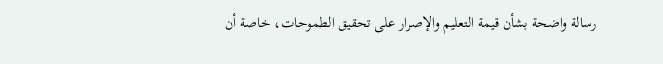رسالة واضحة بشأن قيمة التعليم والإصرار على تحقيق الطموحات، خاصة أن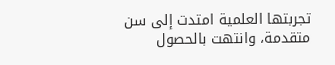تجربتها العلمية امتدت إلى سن متقدمة، وانتهت بالحصول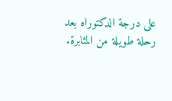على درجة الدكتوراه بعد رحلة طويلة من المثابرة.